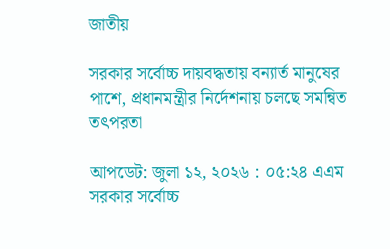জাতীয়

সরকার সর্বোচ্চ দায়বদ্ধতায় বন্যার্ত মানুষের পাশে, প্রধানমন্ত্রীর নির্দেশনায় চলছে সমন্বিত তৎপরতা

আপডেট: জুলা ১২, ২০২৬ : ০৫:২৪ এএম
সরকার সর্বোচ্চ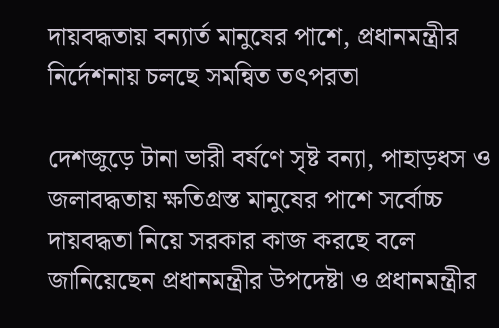দায়বদ্ধতায় বন্যার্ত মানুষের পাশে, প্রধানমন্ত্রীর নির্দেশনায় চলছে সমন্বিত তৎপরতা

দেশজুড়ে টানা ভারী বর্ষণে সৃষ্ট বন্যা, পাহাড়ধস ও জলাবদ্ধতায় ক্ষতিগ্রস্ত মানুষের পাশে সর্বোচ্চ দায়বদ্ধতা নিয়ে সরকার কাজ করছে বলে জানিয়েছেন প্রধানমন্ত্রীর উপদেষ্টা ও প্রধানমন্ত্রীর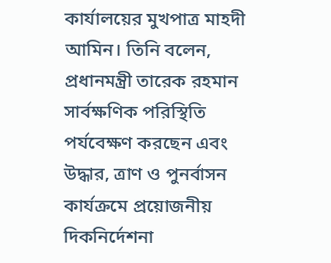কার্যালয়ের মুখপাত্র মাহদী আমিন। তিনি বলেন, প্রধানমন্ত্রী তারেক রহমান সার্বক্ষণিক পরিস্থিতি পর্যবেক্ষণ করছেন এবং উদ্ধার, ত্রাণ ও পুনর্বাসন কার্যক্রমে প্রয়োজনীয় দিকনির্দেশনা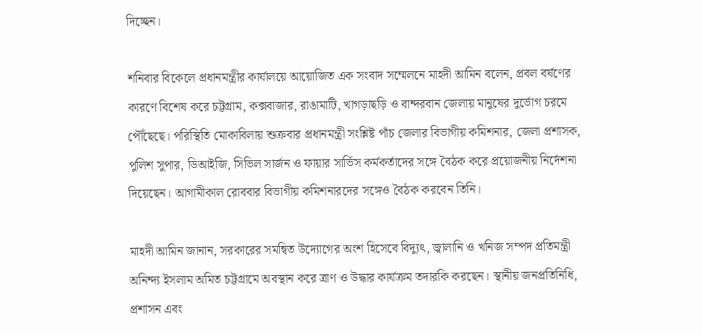দিচ্ছেন।

শনিবার বিকেলে প্রধানমন্ত্রীর কার্যালয়ে আয়োজিত এক সংবাদ সম্মেলনে মাহদী আমিন বলেন, প্রবল বর্ষণের কারণে বিশেষ করে চট্টগ্রাম, কক্সবাজার, রাঙামাটি, খাগড়াছড়ি ও বান্দরবান জেলায় মানুষের দুর্ভোগ চরমে পৌঁছেছে। পরিস্থিতি মোকাবিলায় শুক্রবার প্রধানমন্ত্রী সংশ্লিষ্ট পাঁচ জেলার বিভাগীয় কমিশনার, জেলা প্রশাসক, পুলিশ সুপার, ডিআইজি, সিভিল সার্জন ও ফায়ার সার্ভিস কর্মকর্তাদের সঙ্গে বৈঠক করে প্রয়োজনীয় নির্দেশনা দিয়েছেন। আগামীকাল রোববার বিভাগীয় কমিশনারদের সঙ্গেও বৈঠক করবেন তিনি।

মাহদী আমিন জানান, সরকারের সমন্বিত উদ্যোগের অংশ হিসেবে বিদ্যুৎ, জ্বালানি ও খনিজ সম্পদ প্রতিমন্ত্রী অনিন্দ্য ইসলাম অমিত চট্টগ্রামে অবস্থান করে ত্রাণ ও উদ্ধার কার্যক্রম তদারকি করছেন। স্থানীয় জনপ্রতিনিধি, প্রশাসন এবং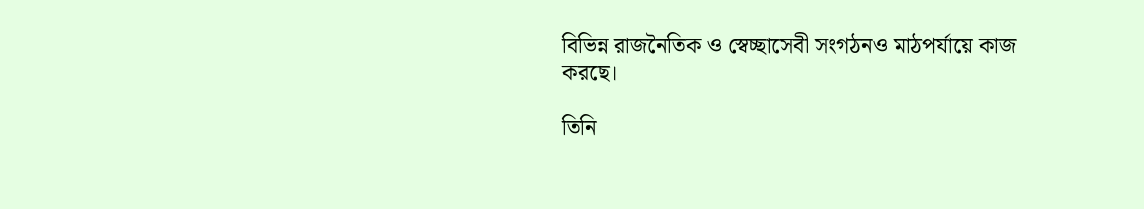বিভিন্ন রাজনৈতিক ও স্বেচ্ছাসেবী সংগঠনও মাঠপর্যায়ে কাজ করছে।

তিনি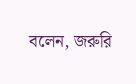বলেন, জরুরি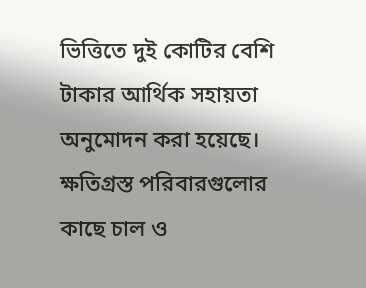ভিত্তিতে দুই কোটির বেশি টাকার আর্থিক সহায়তা অনুমোদন করা হয়েছে। ক্ষতিগ্রস্ত পরিবারগুলোর কাছে চাল ও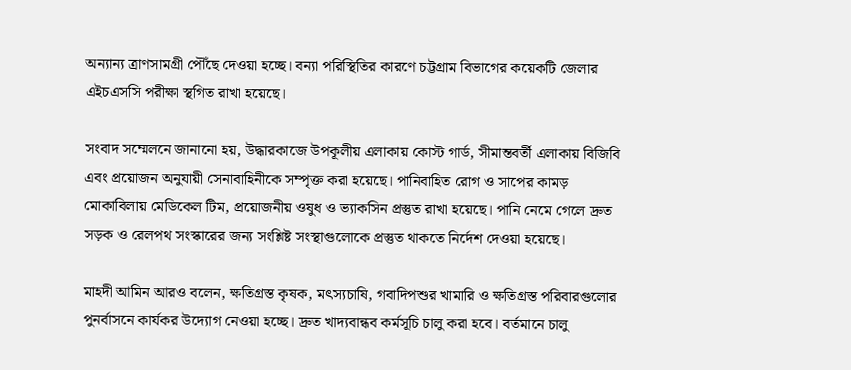অন্যান্য ত্রাণসামগ্রী পৌঁছে দেওয়া হচ্ছে। বন্যা পরিস্থিতির কারণে চট্টগ্রাম বিভাগের কয়েকটি জেলার এইচএসসি পরীক্ষা স্থগিত রাখা হয়েছে।

সংবাদ সম্মেলনে জানানো হয়, উদ্ধারকাজে উপকূলীয় এলাকায় কোস্ট গার্ড, সীমান্তবর্তী এলাকায় বিজিবি এবং প্রয়োজন অনুযায়ী সেনাবাহিনীকে সম্পৃক্ত করা হয়েছে। পানিবাহিত রোগ ও সাপের কামড় মোকাবিলায় মেডিকেল টিম, প্রয়োজনীয় ওষুধ ও ভ্যাকসিন প্রস্তুত রাখা হয়েছে। পানি নেমে গেলে দ্রুত সড়ক ও রেলপথ সংস্কারের জন্য সংশ্লিষ্ট সংস্থাগুলোকে প্রস্তুত থাকতে নির্দেশ দেওয়া হয়েছে।

মাহদী আমিন আরও বলেন, ক্ষতিগ্রস্ত কৃষক, মৎস্যচাষি, গবাদিপশুর খামারি ও ক্ষতিগ্রস্ত পরিবারগুলোর পুনর্বাসনে কার্যকর উদ্যোগ নেওয়া হচ্ছে। দ্রুত খাদ্যবান্ধব কর্মসূচি চালু করা হবে। বর্তমানে চালু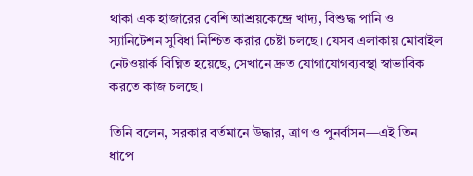থাকা এক হাজারের বেশি আশ্রয়কেন্দ্রে খাদ্য, বিশুদ্ধ পানি ও স্যানিটেশন সুবিধা নিশ্চিত করার চেষ্টা চলছে। যেসব এলাকায় মোবাইল নেটওয়ার্ক বিঘ্নিত হয়েছে, সেখানে দ্রুত যোগাযোগব্যবস্থা স্বাভাবিক করতে কাজ চলছে।

তিনি বলেন, সরকার বর্তমানে উদ্ধার, ত্রাণ ও পুনর্বাসন—এই তিন ধাপে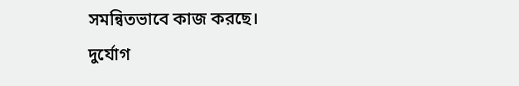সমন্বিতভাবে কাজ করছে। দুর্যোগ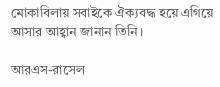মোকাবিলায় সবাইকে ঐক্যবদ্ধ হয়ে এগিয়ে আসার আহ্বান জানান তিনি।

আরএস-রাসেল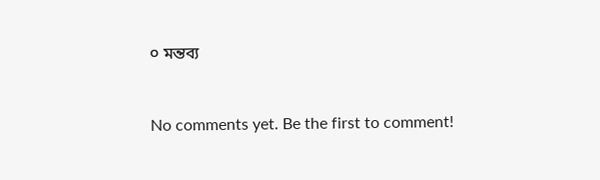০ মন্তব্য


No comments yet. Be the first to comment!